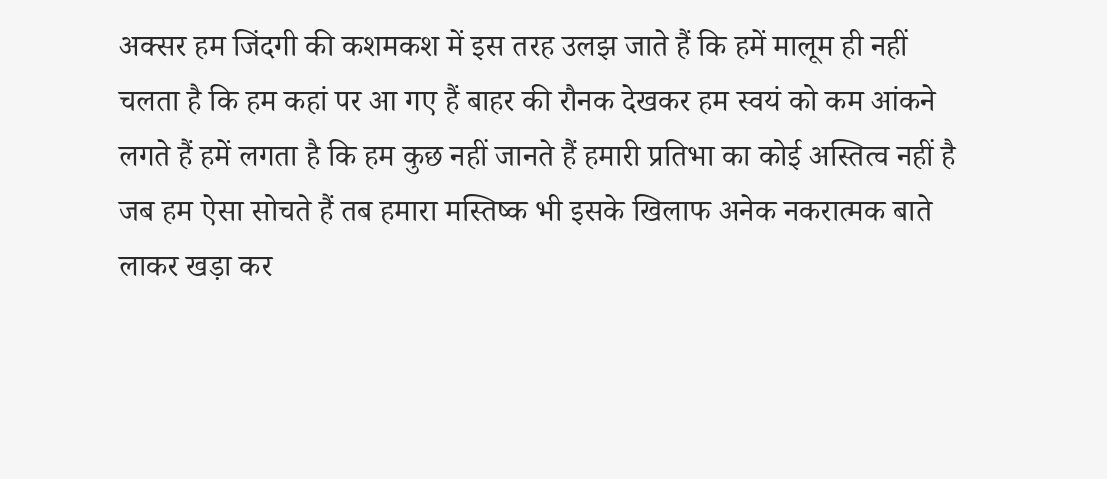अक्सर हम जिंदगी की कशमकश में इस तरह उलझ जाते हैं कि हमें मालूम ही नहीं चलता है कि हम कहां पर आ गए हैं बाहर की रौनक देखकर हम स्वयं को कम आंकने लगते हैं हमें लगता है कि हम कुछ नहीं जानते हैं हमारी प्रतिभा का कोई अस्तित्व नहीं है जब हम ऐसा सोचते हैं तब हमारा मस्तिष्क भी इसके खिलाफ अनेक नकरात्मक बाते लाकर खड़ा कर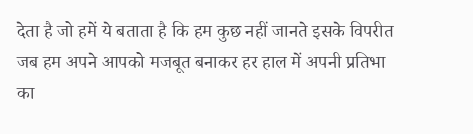देता है जो हमें ये बताता है कि हम कुछ नहीं जानते इसके विपरीत जब हम अपने आपको मजबूत बनाकर हर हाल में अपनी प्रतिभा का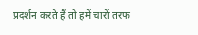प्रदर्शन करते हैं तो हमें चारों तरफ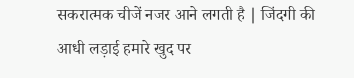सकरात्मक चीजें नजर आने लगती है ∣ जिंदगी की आधी लड़ाई हमारे खुद पर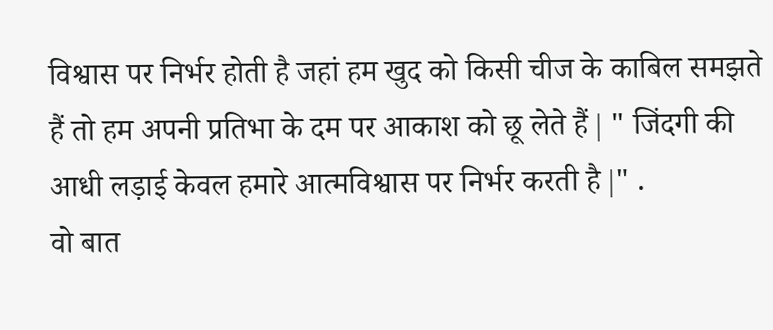विश्वास पर निर्भर होती है जहां हम खुद को किसी चीज के काबिल समझते हैं तो हम अपनी प्रतिभा के दम पर आकाश को छू लेते हैं ∣ " जिंदगी की आधी लड़ाई केवल हमारे आत्मविश्वास पर निर्भर करती है ∣" .
वो बात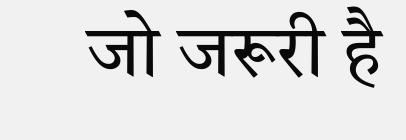जो जरूरी है